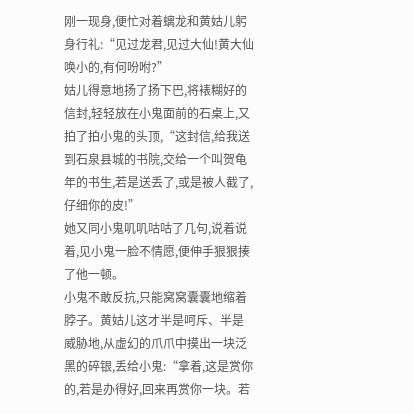刚一现身,便忙对着螭龙和黄姑儿躬身行礼:“见过龙君,见过大仙!黄大仙唤小的,有何吩咐?”
姑儿得意地扬了扬下巴,将裱糊好的信封,轻轻放在小鬼面前的石桌上,又拍了拍小鬼的头顶,“这封信,给我送到石泉县城的书院,交给一个叫贺龟年的书生,若是送丢了,或是被人截了,仔细你的皮!”
她又同小鬼叽叽咕咕了几句,说着说着,见小鬼一脸不情愿,便伸手狠狠揍了他一顿。
小鬼不敢反抗,只能窝窝囊囊地缩着脖子。黄姑儿这才半是呵斥、半是威胁地,从虚幻的爪爪中摸出一块泛黑的碎银,丢给小鬼:“拿着,这是赏你的,若是办得好,回来再赏你一块。若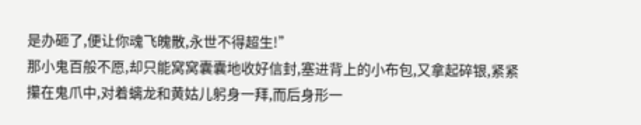是办砸了,便让你魂飞魄散,永世不得超生!”
那小鬼百般不愿,却只能窝窝囊囊地收好信封,塞进背上的小布包,又拿起碎银,紧紧攥在鬼爪中,对着螭龙和黄姑儿躬身一拜,而后身形一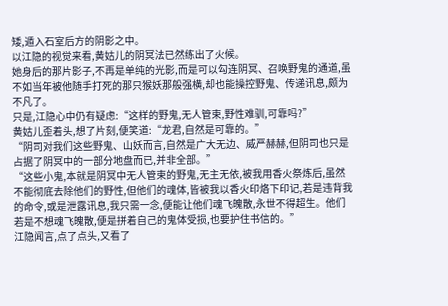矮,遁入石室后方的阴影之中。
以江隐的视觉来看,黄姑儿的阴冥法已然练出了火候。
她身后的那片影子,不再是单纯的光影,而是可以勾连阴冥、召唤野鬼的通道,虽不如当年被他随手打死的那只猴妖那般强横,却也能操控野鬼、传递讯息,颇为不凡了。
只是,江隐心中仍有疑虑:“这样的野鬼,无人管束,野性难驯,可靠吗?”
黄姑儿歪着头,想了片刻,便笑道:“龙君,自然是可靠的。”
“阴司对我们这些野鬼、山妖而言,自然是广大无边、威严赫赫,但阴司也只是占据了阴冥中的一部分地盘而已,并非全部。”
“这些小鬼,本就是阴冥中无人管束的野鬼,无主无依,被我用香火祭炼后,虽然不能彻底去除他们的野性,但他们的魂体,皆被我以香火印烙下印记,若是违背我的命令,或是泄露讯息,我只需一念,便能让他们魂飞魄散,永世不得超生。他们若是不想魂飞魄散,便是拼着自己的鬼体受损,也要护住书信的。”
江隐闻言,点了点头,又看了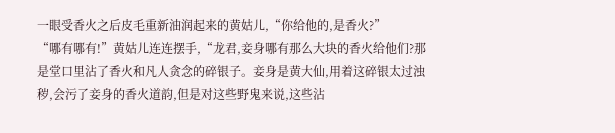一眼受香火之后皮毛重新油润起来的黄姑儿,“你给他的,是香火?”
“哪有哪有!”黄姑儿连连摆手,“龙君,妾身哪有那么大块的香火给他们?那是堂口里沾了香火和凡人贪念的碎银子。妾身是黄大仙,用着这碎银太过浊秽,会污了妾身的香火道韵,但是对这些野鬼来说,这些沾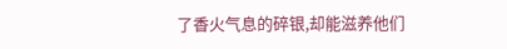了香火气息的碎银,却能滋养他们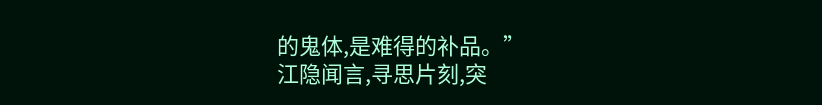的鬼体,是难得的补品。”
江隐闻言,寻思片刻,突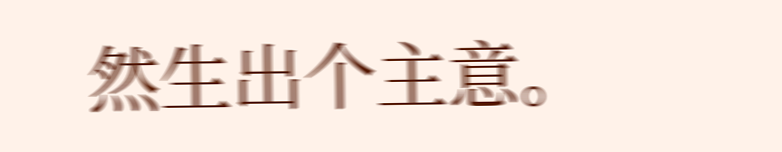然生出个主意。